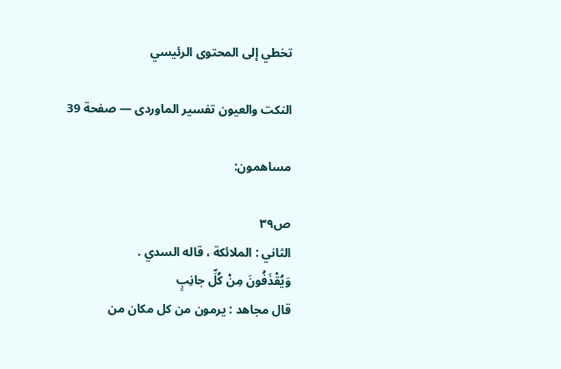تخطي إلى المحتوى الرئيسي

النكت والعيون تفسير الماوردى — صفحة 39

مساهمون:

ص٣٩
الثاني : الملائكة ، قاله السدي .
وَيُقْذَفُونَ مِنْ كُلِّ جانِبٍ
قال مجاهد : يرمون من كل مكان من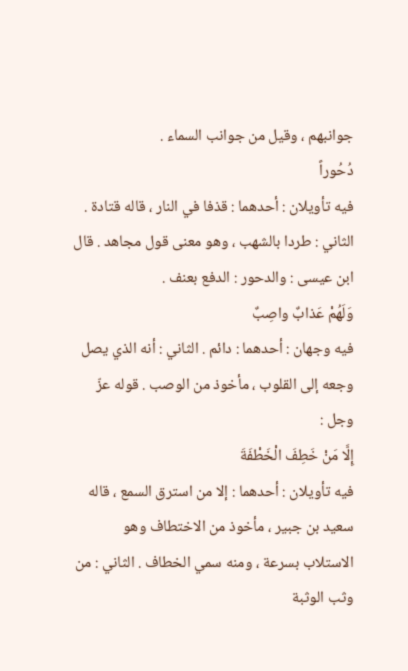جوانبهم ، وقيل من جوانب السماء .
دُحُوراً
فيه تأويلان : أحدهما : قذفا في النار ، قاله قتادة . الثاني : طردا بالشهب ، وهو معنى قول مجاهد . قال ابن عيسى : والدحور : الدفع بعنف .
وَلَهُمْ عَذابٌ واصِبٌ
فيه وجهان : أحدهما : دائم . الثاني : أنه الذي يصل وجعه إلى القلوب ، مأخوذ من الوصب . قوله عزّ وجل :
إِلَّا مَنْ خَطِفَ الْخَطْفَةَ
فيه تأويلان : أحدهما : إلا من استرق السمع ، قاله سعيد بن جبير ، مأخوذ من الاختطاف وهو الاستلاب بسرعة ، ومنه سمي الخطاف . الثاني : من وثب الوثبة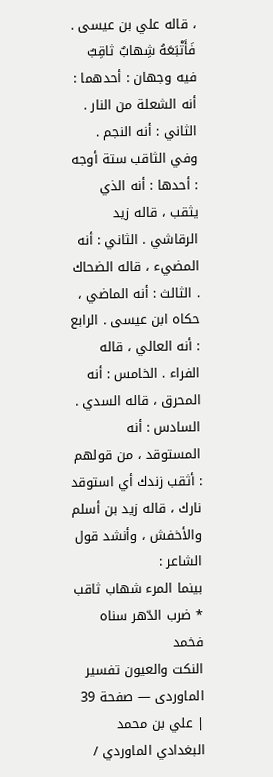، قاله علي بن عيسى .
فَأَتْبَعَهُ شِهابٌ ثاقِبٌ
فيه وجهان : أحدهما : أنه الشعلة من النار . الثاني : أنه النجم . وفي الثاقب ستة أوجه : أحدها : أنه الذي يثقب ، قاله زيد الرقاشي . الثاني : أنه المضيء ، قاله الضحاك . الثالث : أنه الماضي ، حكاه ابن عيسى . الرابع : أنه العالي ، قاله الفراء . الخامس : أنه المحرق ، قاله السدي . السادس : أنه المستوقد ، من قولهم : أثقب زندك أي استوقد نارك ، قاله زيد بن أسلم والأخفش ، وأنشد قول الشاعر :
بينما المرء شهاب ثاقب * ضرب الدّهر سناه فخمد
النكت والعيون تفسير الماوردى — صفحة 39 | علي بن محمد البغدادي الماوردي /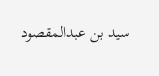سيد بن عبدالمقصود